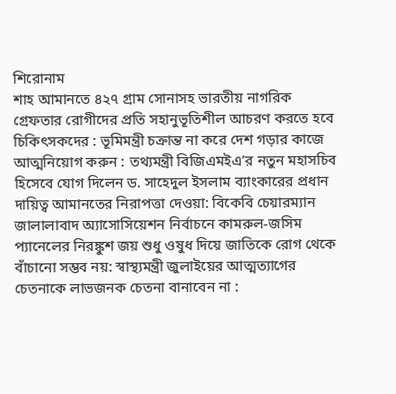শিরোনাম
শাহ আমানতে ৪২৭ গ্রাম সোনাসহ ভারতীয় নাগরিক গ্রেফতার রোগীদের প্রতি সহানুভূতিশীল আচরণ করতে হবে চিকিৎসকদের : ভূমিমন্ত্রী চক্রান্ত না করে দেশ গড়ার কাজে আত্মনিয়োগ করুন : তথ্যমন্ত্রী বিজিএমইএ’র নতুন মহাসচিব হিসেবে যোগ দিলেন ড. সাহেদুল ইসলাম ব্যাংকারের প্রধান দায়িত্ব আমানতের নিরাপত্তা দেওয়া: বিকেবি চেয়ারম্যান জালালাবাদ অ্যাসোসিয়েশন নির্বাচনে কামরুল-জসিম প্যানেলের নিরঙ্কুশ জয় শুধু ওষুধ দিয়ে জাতিকে রোগ থেকে বাঁচানো সম্ভব নয়: স্বাস্থ্যমন্ত্রী জুলাইয়ের আত্মত্যাগের চেতনাকে লাভজনক চেতনা বানাবেন না :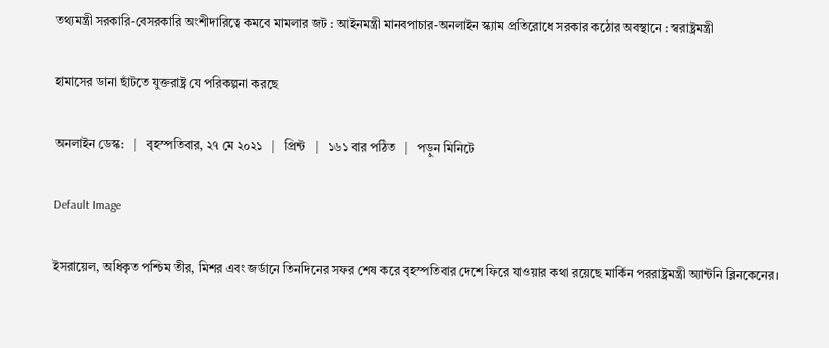তথ্যমন্ত্রী সরকারি-বেসরকারি অংশীদারিত্বে কমবে মামলার জট : আইনমন্ত্রী মানবপাচার-অনলাইন স্ক্যাম প্রতিরোধে সরকার কঠোর অবস্থানে : স্বরাষ্ট্রমন্ত্রী

হামাসের ডানা ছাঁটতে যুক্তরাষ্ট্র যে পরিকল্পনা করছে

অনলাইন ডেস্ক:   |   বৃহস্পতিবার, ২৭ মে ২০২১   |   প্রিন্ট   |   ১৬১ বার পঠিত   |   পড়ুন মিনিটে

Default Image

ইসরায়েল, অধিকৃত পশ্চিম তীর, মিশর এবং জর্ডানে তিনদিনের সফর শেষ করে বৃহস্পতিবার দেশে ফিরে যাওয়ার কথা রয়েছে মার্কিন পররাষ্ট্রমন্ত্রী অ্যান্টনি ব্লিনকেনের।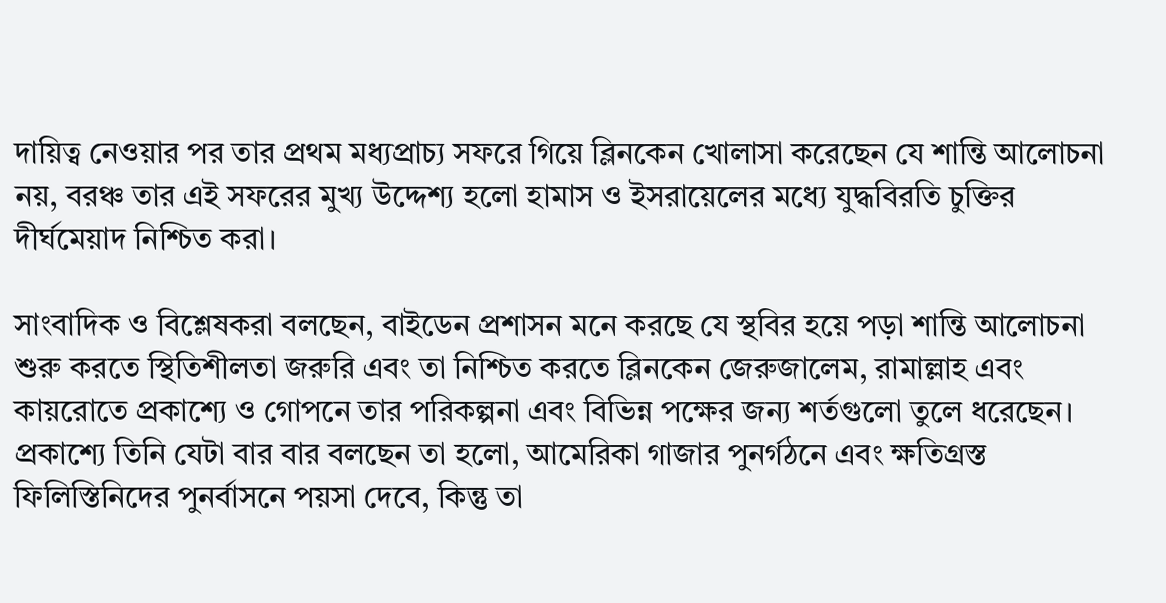দায়িত্ব নেওয়ার পর তার প্রথম মধ্যপ্রাচ্য সফরে গিয়ে ব্লিনকেন খোলাসা করেছেন যে শান্তি আলোচনা নয়, বরঞ্চ তার এই সফরের মুখ্য উদ্দেশ্য হলো হামাস ও ইসরায়েলের মধ্যে যুদ্ধবিরতি চুক্তির দীর্ঘমেয়াদ নিশ্চিত করা।

সাংবাদিক ও বিশ্লেষকরা বলছেন, বাইডেন প্রশাসন মনে করছে যে স্থবির হয়ে পড়া শান্তি আলোচনা শুরু করতে স্থিতিশীলতা জরুরি এবং তা নিশ্চিত করতে ব্লিনকেন জেরুজালেম, রামাল্লাহ এবং কায়রোতে প্রকাশ্যে ও গোপনে তার পরিকল্পনা এবং বিভিন্ন পক্ষের জন্য শর্তগুলো তুলে ধরেছেন।
প্রকাশ্যে তিনি যেটা বার বার বলছেন তা হলো, আমেরিকা গাজার পুনর্গঠনে এবং ক্ষতিগ্রস্ত ফিলিস্তিনিদের পুনর্বাসনে পয়সা দেবে, কিন্তু তা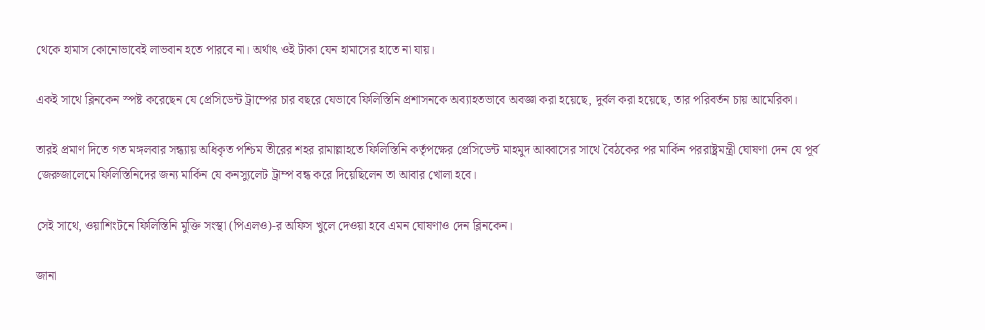থেকে হামাস কোনোভাবেই লাভবান হতে পারবে না। অর্থাৎ ওই টাকা যেন হামাসের হাতে না যায়।

একই সাথে ব্লিনকেন স্পষ্ট করেছেন যে প্রেসিডেন্ট ট্রাম্পের চার বছরে যেভাবে ফিলিস্তিনি প্রশাসনকে অব্যাহতভাবে অবজ্ঞা করা হয়েছে, দুর্বল করা হয়েছে, তার পরিবর্তন চায় আমেরিকা।

তারই প্রমাণ দিতে গত মঙ্গলবার সন্ধ্যায় অধিকৃত পশ্চিম তীরের শহর রামাল্লাহতে ফিলিস্তিনি কর্তৃপক্ষের প্রেসিডেন্ট মাহমুদ আব্বাসের সাথে বৈঠকের পর মার্কিন পররাষ্ট্রমন্ত্রী ঘোষণা দেন যে পূর্ব জেরুজালেমে ফিলিস্তিনিদের জন্য মার্কিন যে কনস্যুলেট ট্রাম্প বন্ধ করে দিয়েছিলেন তা আবার খোলা হবে।

সেই সাথে, ওয়াশিংটনে ফিলিস্তিনি মুক্তি সংস্থা (পিএলও)-র অফিস খুলে দেওয়া হবে এমন ঘোষণাও দেন ব্লিনকেন।

জানা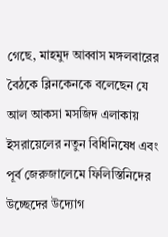গেছে, মাহমুদ আব্বাস মঙ্গলবারের বৈঠকে ব্লিনকেনকে বলেছেন যে আল আকসা মসজিদ এলাকায় ইসরায়েলের নতুন বিধিনিষেধ এবং পূর্ব জেরুজালেমে ফিলিস্তিনিদের উচ্ছেদের উদ্যোগ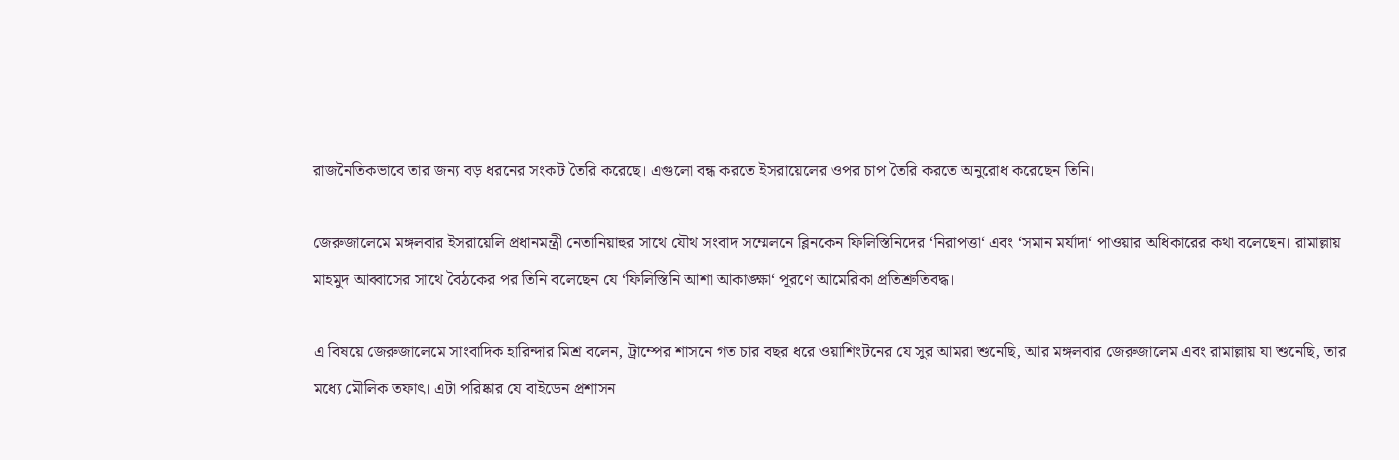রাজনৈতিকভাবে তার জন্য বড় ধরনের সংকট তৈরি করেছে। এগুলো বন্ধ করতে ইসরায়েলের ওপর চাপ তৈরি করতে অনুরোধ করেছেন তিনি।

জেরুজালেমে মঙ্গলবার ইসরায়েলি প্রধানমন্ত্রী নেতানিয়াহুর সাথে যৌথ সংবাদ সম্মেলনে ব্লিনকেন ফিলিস্তিনিদের ‘নিরাপত্তা‘ এবং ‘সমান মর্যাদা‘ পাওয়ার অধিকারের কথা বলেছেন। রামাল্লায় মাহমুদ আব্বাসের সাথে বৈঠকের পর তিনি বলেছেন যে ‘ফিলিস্তিনি আশা আকাঙ্ক্ষা‘ পূরণে আমেরিকা প্রতিশ্রুতিবদ্ধ।

এ বিষয়ে জেরুজালেমে সাংবাদিক হারিন্দার মিশ্র বলেন, ট্রাম্পের শাসনে গত চার বছর ধরে ওয়াশিংটনের যে সুর আমরা শুনেছি, আর মঙ্গলবার জেরুজালেম এবং রামাল্লায় যা শুনেছি, তার মধ্যে মৌলিক তফাৎ। এটা পরিষ্কার যে বাইডেন প্রশাসন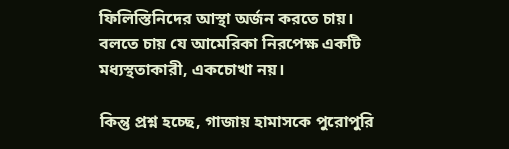ফিলিস্তিনিদের আস্থা অর্জন করতে চায়। বলতে চায় যে আমেরিকা নিরপেক্ষ একটি মধ্যস্থতাকারী, একচোখা নয়।

কিন্তু প্রশ্ন হচ্ছে, গাজায় হামাসকে পুরোপুরি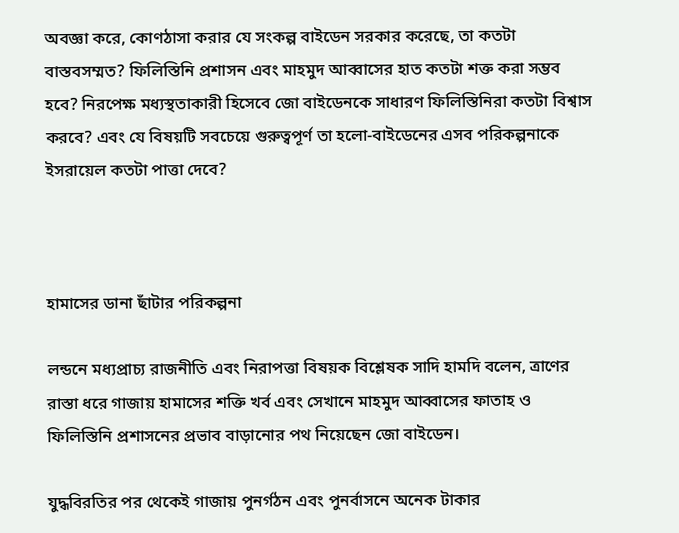অবজ্ঞা করে, কোণঠাসা করার যে সংকল্প বাইডেন সরকার করেছে, তা কতটা বাস্তবসম্মত? ফিলিস্তিনি প্রশাসন এবং মাহমুদ আব্বাসের হাত কতটা শক্ত করা সম্ভব হবে? নিরপেক্ষ মধ্যস্থতাকারী হিসেবে জো বাইডেনকে সাধারণ ফিলিস্তিনিরা কতটা বিশ্বাস করবে? এবং যে বিষয়টি সবচেয়ে গুরুত্বপূর্ণ তা হলো-বাইডেনের এসব পরিকল্পনাকে ইসরায়েল কতটা পাত্তা দেবে?



হামাসের ডানা ছাঁটার পরিকল্পনা

লন্ডনে মধ্যপ্রাচ্য রাজনীতি এবং নিরাপত্তা বিষয়ক বিশ্লেষক সাদি হামদি বলেন, ত্রাণের রাস্তা ধরে গাজায় হামাসের শক্তি খর্ব এবং সেখানে মাহমুদ আব্বাসের ফাতাহ ও ফিলিস্তিনি প্রশাসনের প্রভাব বাড়ানোর পথ নিয়েছেন জো বাইডেন।

যুদ্ধবিরতির পর থেকেই গাজায় পুনর্গঠন এবং পুনর্বাসনে অনেক টাকার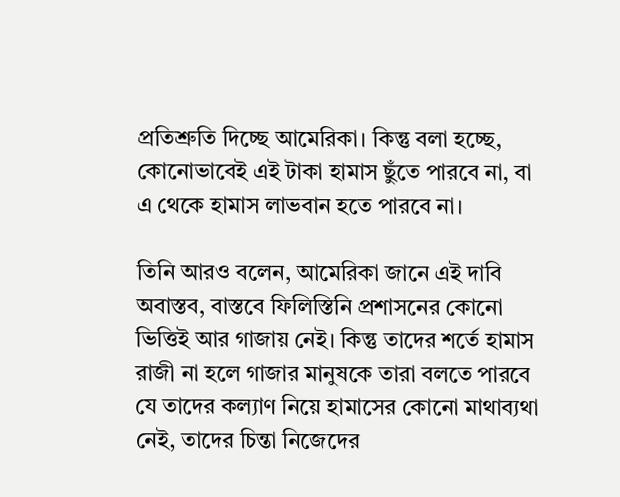প্রতিশ্রুতি দিচ্ছে আমেরিকা। কিন্তু বলা হচ্ছে, কোনোভাবেই এই টাকা হামাস ছুঁতে পারবে না, বা এ থেকে হামাস লাভবান হতে পারবে না।

তিনি আরও বলেন, আমেরিকা জানে এই দাবি অবাস্তব, বাস্তবে ফিলিস্তিনি প্রশাসনের কোনো ভিত্তিই আর গাজায় নেই। কিন্তু তাদের শর্তে হামাস রাজী না হলে গাজার মানুষকে তারা বলতে পারবে যে তাদের কল্যাণ নিয়ে হামাসের কোনো মাথাব্যথা নেই, তাদের চিন্তা নিজেদের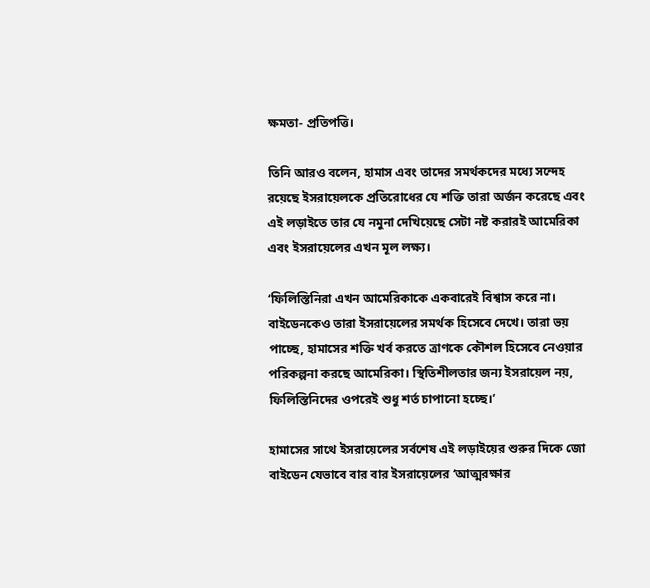ক্ষমতা- প্রতিপত্তি।

তিনি আরও বলেন, হামাস এবং তাদের সমর্থকদের মধ্যে সন্দেহ রয়েছে ইসরায়েলকে প্রতিরোধের যে শক্তি তারা অর্জন করেছে এবং এই লড়াইতে তার যে নমুনা দেখিয়েছে সেটা নষ্ট করারই আমেরিকা এবং ইসরায়েলের এখন মূল লক্ষ্য।

‘ফিলিস্তিনিরা এখন আমেরিকাকে একবারেই বিশ্বাস করে না। বাইডেনকেও তারা ইসরায়েলের সমর্থক হিসেবে দেখে। তারা ভয় পাচ্ছে, হামাসের শক্তি খর্ব করতে ত্রাণকে কৌশল হিসেবে নেওয়ার পরিকল্পনা করছে আমেরিকা। স্থিতিশীলতার জন্য ইসরায়েল নয়, ফিলিস্তিনিদের ওপরেই শুধু শর্ত চাপানো হচ্ছে।’

হামাসের সাথে ইসরায়েলের সর্বশেষ এই লড়াইয়ের শুরুর দিকে জো বাইডেন যেভাবে বার বার ইসরায়েলের ‘আত্মরক্ষার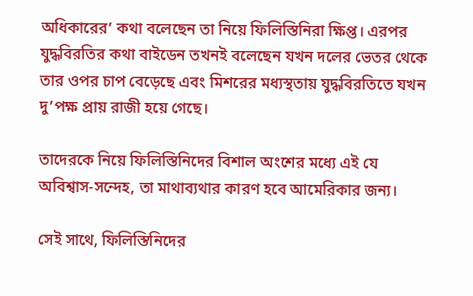অধিকারের’ কথা বলেছেন তা নিয়ে ফিলিস্তিনিরা ক্ষিপ্ত। এরপর যুদ্ধবিরতির কথা বাইডেন তখনই বলেছেন যখন দলের ভেতর থেকে তার ওপর চাপ বেড়েছে এবং মিশরের মধ্যস্থতায় যুদ্ধবিরতিতে যখন দু’পক্ষ প্রায় রাজী হয়ে গেছে।

তাদেরকে নিয়ে ফিলিস্তিনিদের বিশাল অংশের মধ্যে এই যে অবিশ্বাস-সন্দেহ, তা মাথাব্যথার কারণ হবে আমেরিকার জন্য।

সেই সাথে, ফিলিস্তিনিদের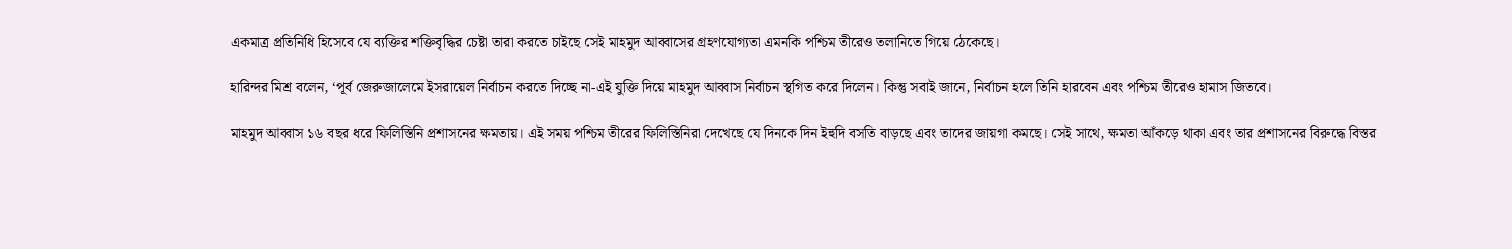একমাত্র প্রতিনিধি হিসেবে যে ব্যক্তির শক্তিবৃদ্ধির চেষ্টা তারা করতে চাইছে সেই মাহমুদ আব্বাসের গ্রহণযোগ্যতা এমনকি পশ্চিম তীরেও তলানিতে গিয়ে ঠেকেছে।

হারিন্দর মিশ্র বলেন, ‘পূর্ব জেরুজালেমে ইসরায়েল নির্বাচন করতে দিচ্ছে না-এই যুক্তি দিয়ে মাহমুদ আব্বাস নির্বাচন স্থগিত করে দিলেন। কিন্তু সবাই জানে, নির্বাচন হলে তিনি হারবেন এবং পশ্চিম তীরেও হামাস জিতবে।

মাহমুদ আব্বাস ১৬ বছর ধরে ফিলিস্তিনি প্রশাসনের ক্ষমতায়। এই সময় পশ্চিম তীরের ফিলিস্তিনিরা দেখেছে যে দিনকে দিন ইহুদি বসতি বাড়ছে এবং তাদের জায়গা কমছে। সেই সাথে, ক্ষমতা আঁকড়ে থাকা এবং তার প্রশাসনের বিরুদ্ধে বিস্তর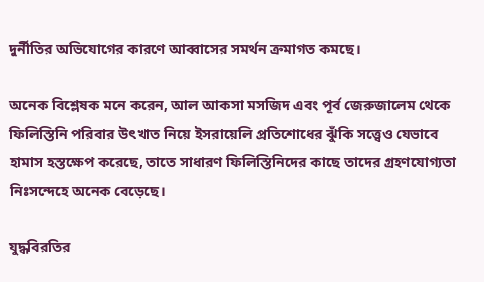দুর্নীতির অভিযোগের কারণে আব্বাসের সমর্থন ক্রমাগত কমছে।

অনেক বিশ্লেষক মনে করেন, আল আকসা মসজিদ এবং পূর্ব জেরুজালেম থেকে ফিলিস্তিনি পরিবার উৎখাত নিয়ে ইসরায়েলি প্রতিশোধের ঝুঁকি সত্ত্বেও যেভাবে হামাস হস্তক্ষেপ করেছে, তাতে সাধারণ ফিলিস্তিনিদের কাছে তাদের গ্রহণযোগ্যতা নিঃসন্দেহে অনেক বেড়েছে।

যুদ্ধবিরতির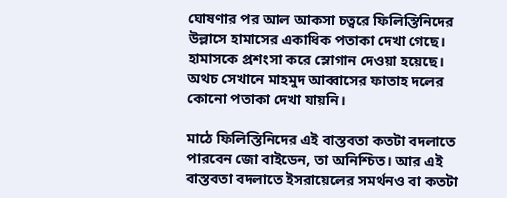ঘোষণার পর আল আকসা চত্বরে ফিলিস্তিনিদের উল্লাসে হামাসের একাধিক পতাকা দেখা গেছে। হামাসকে প্রশংসা করে স্লোগান দেওয়া হয়েছে। অথচ সেখানে মাহমুদ আব্বাসের ফাতাহ দলের কোনো পতাকা দেখা যায়নি।

মাঠে ফিলিস্তিনিদের এই বাস্তবতা কতটা বদলাতে পারবেন জো বাইডেন, তা অনিশ্চিত। আর এই বাস্তবতা বদলাতে ইসরায়েলের সমর্থনও বা কতটা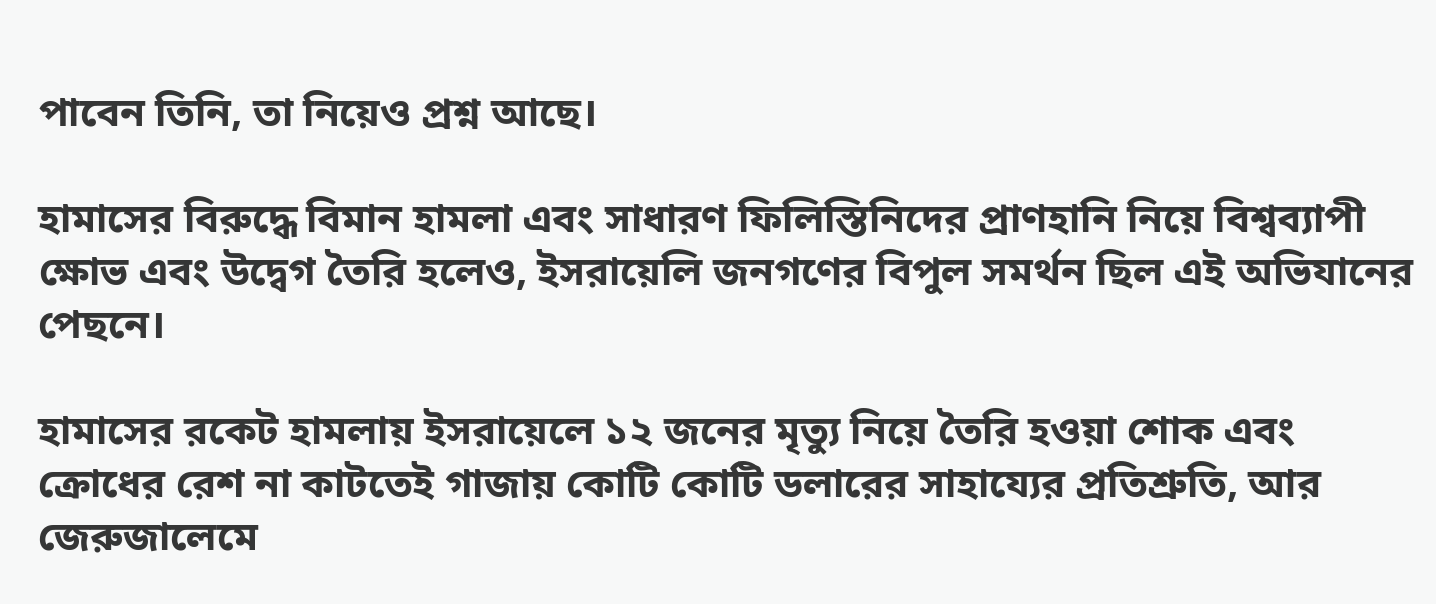পাবেন তিনি, তা নিয়েও প্রশ্ন আছে।

হামাসের বিরুদ্ধে বিমান হামলা এবং সাধারণ ফিলিস্তিনিদের প্রাণহানি নিয়ে বিশ্বব্যাপী ক্ষোভ এবং উদ্বেগ তৈরি হলেও, ইসরায়েলি জনগণের বিপুল সমর্থন ছিল এই অভিযানের পেছনে।

হামাসের রকেট হামলায় ইসরায়েলে ১২ জনের মৃত্যু নিয়ে তৈরি হওয়া শোক এবং ক্রোধের রেশ না কাটতেই গাজায় কোটি কোটি ডলারের সাহায্যের প্রতিশ্রুতি, আর জেরুজালেমে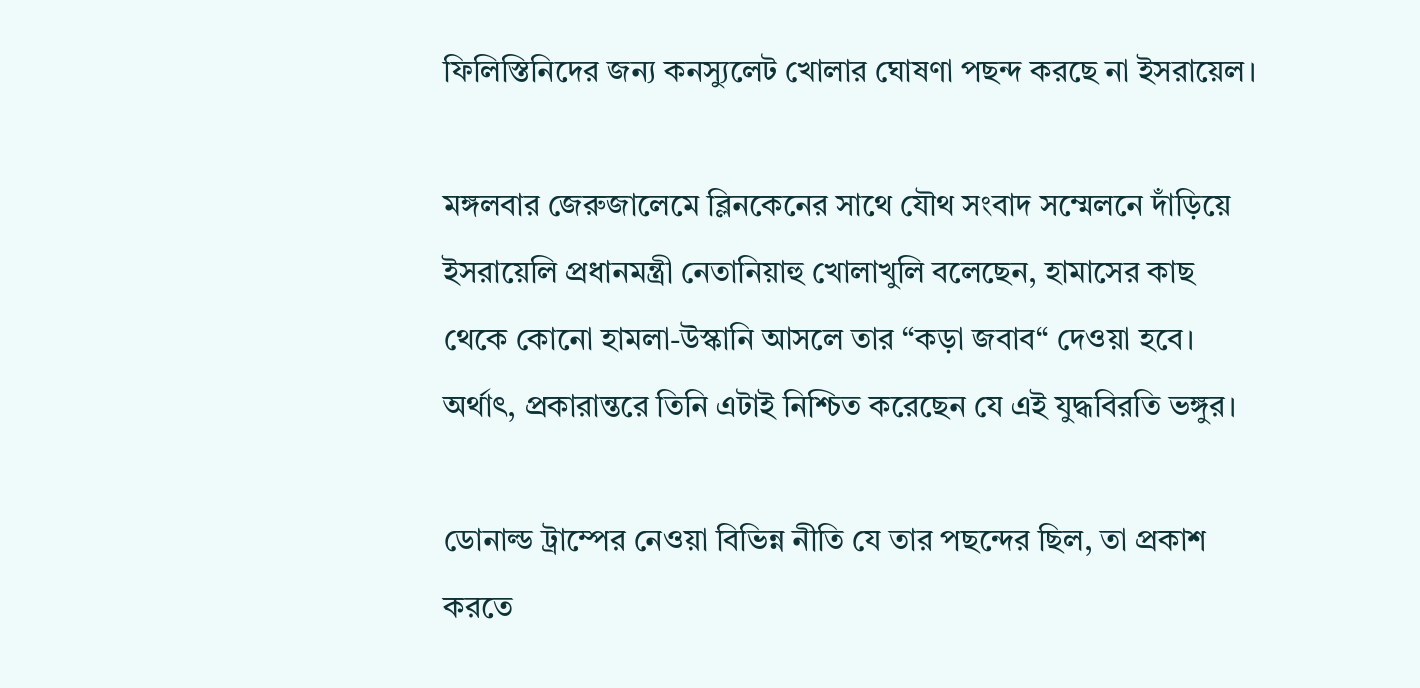ফিলিস্তিনিদের জন্য কনস্যুলেট খোলার ঘোষণা পছন্দ করছে না ইসরায়েল।

মঙ্গলবার জেরুজালেমে ব্লিনকেনের সাথে যৌথ সংবাদ সম্মেলনে দাঁড়িয়ে ইসরায়েলি প্রধানমন্ত্রী নেতানিয়াহু খোলাখুলি বলেছেন, হামাসের কাছ থেকে কোনো হামলা-উস্কানি আসলে তার “কড়া জবাব“ দেওয়া হবে। অর্থাৎ, প্রকারান্তরে তিনি এটাই নিশ্চিত করেছেন যে এই যুদ্ধবিরতি ভঙ্গুর।

ডোনাল্ড ট্রাম্পের নেওয়া বিভিন্ন নীতি যে তার পছন্দের ছিল, তা প্রকাশ করতে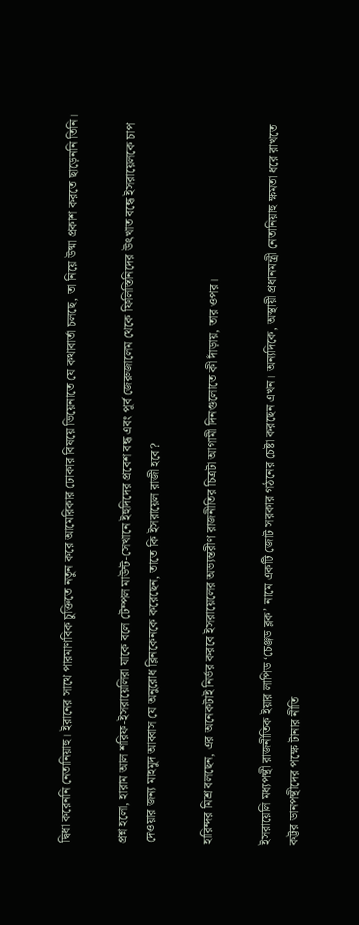দ্বিধা করেননি নেতানিয়াহু। ইরানের সাথে পারমাণবিক চুক্তিতে নতুন করে আমেরিকার ঢোকার বিষয়ে ভিয়েনাতে যে কথাবার্তা চলছে, তা নিয়ে উষ্মা প্রকাশ করতে ছাড়েননি তিনি।

প্রশ্ন হলো, হারাম আল শরিফ-ইসরায়েলিরা যাকে বলে টেম্পল মাউন্ট-সেখানে ইহুদিদের প্রবেশ বন্ধ এবং পূর্ব জেরুজালেম থেকে ফিলিস্তিনিদের উৎখাত বন্ধে ইসরায়েলকে চাপ দেওয়ার জন্য মাহমুদ আব্বাস যে অনুরোধ ব্লিনকেনকে করেছেন, তাতে কি ইসরায়েল রাজী হবে?

হারিন্দর মিশ্র বলছেন, এর অনেকটাই নির্ভর করবে ইসরায়েলের অভ্যন্তরীণ রাজনীতির চিত্রটা আগামী দিনগুলোতে কী দাঁড়ায়, তার ওপর।

ইসরায়েলি মধ্যপন্থী রাজনীতিক ইয়ার লাপিড ‘চেঞ্জড ব্লক’ নামে একটি জোট সরকার গঠনের চেষ্টা করছেন এখন। অন্যদিকে, অস্থায়ী প্রধানমন্ত্রী নেতানিয়াহু ক্ষমতা ধরে রাখতে কট্টর ডানপন্থীদের পক্ষে টানার নীতি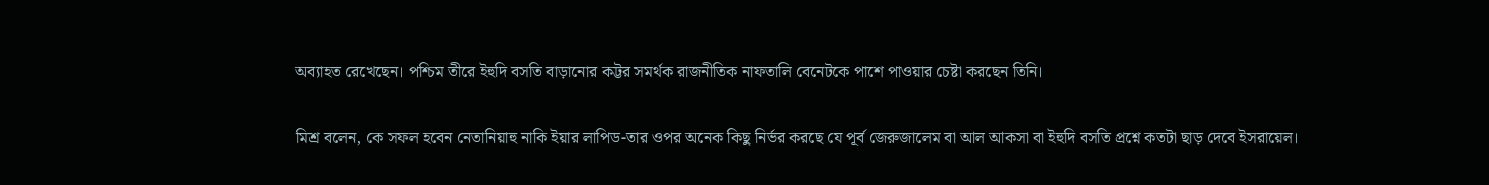অব্যাহত রেখেছেন। পশ্চিম তীরে ইহুদি বসতি বাড়ানোর কট্টর সমর্থক রাজনীতিক নাফতালি বেনেটকে পাশে পাওয়ার চেষ্টা করছেন তিনি।

মিশ্র বলেন, কে সফল হবেন নেতানিয়াহু নাকি ইয়ার লাপিড-তার ওপর অনেক কিছু নির্ভর করছে যে পূর্ব জেরুজালেম বা আল আকসা বা ইহুদি বসতি প্রশ্নে কতটা ছাড় দেবে ইসরায়েল।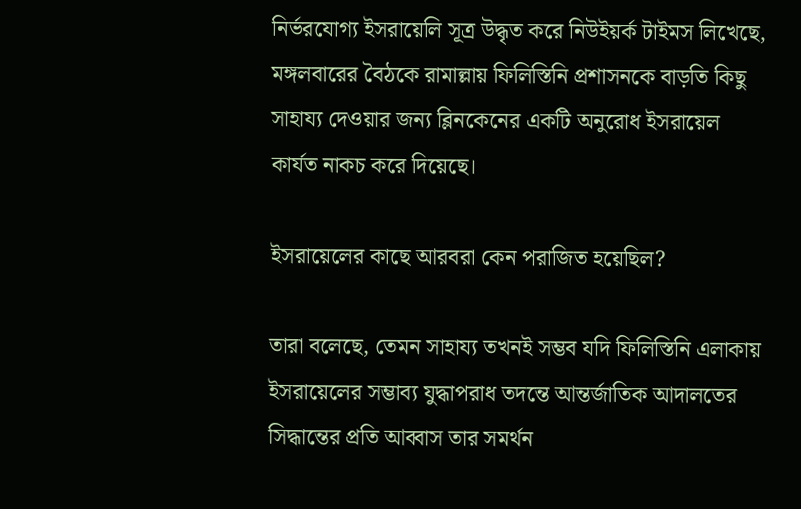নির্ভরযোগ্য ইসরায়েলি সূত্র উদ্ধৃত করে নিউইয়র্ক টাইমস লিখেছে, মঙ্গলবারের বৈঠকে রামাল্লায় ফিলিস্তিনি প্রশাসনকে বাড়তি কিছু সাহায্য দেওয়ার জন্য ব্লিনকেনের একটি অনুরোধ ইসরায়েল কার্যত নাকচ করে দিয়েছে।

ইসরায়েলের কাছে আরবরা কেন পরাজিত হয়েছিল?

তারা বলেছে, তেমন সাহায্য তখনই সম্ভব যদি ফিলিস্তিনি এলাকায় ইসরায়েলের সম্ভাব্য যুদ্ধাপরাধ তদন্তে আন্তর্জাতিক আদালতের সিদ্ধান্তের প্রতি আব্বাস তার সমর্থন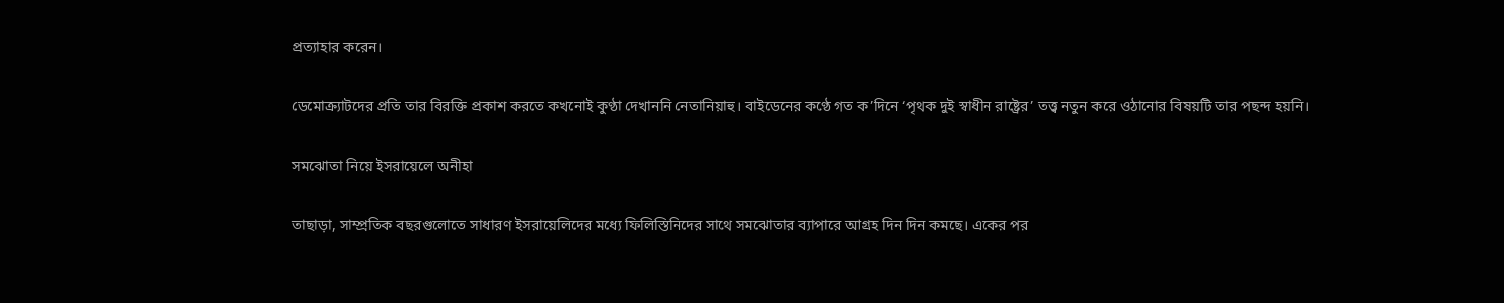প্রত্যাহার করেন।

ডেমোক্র্যাটদের প্রতি তার বিরক্তি প্রকাশ করতে কখনোই কুণ্ঠা দেখাননি নেতানিয়াহু। বাইডেনের কণ্ঠে গত ক’দিনে ‘পৃথক দুই স্বাধীন রাষ্ট্রের’ তত্ত্ব নতুন করে ওঠানোর বিষয়টি তার পছন্দ হয়নি।

সমঝোতা নিয়ে ইসরায়েলে অনীহা

তাছাড়া, সাম্প্রতিক বছরগুলোতে সাধারণ ইসরায়েলিদের মধ্যে ফিলিস্তিনিদের সাথে সমঝোতার ব্যাপারে আগ্রহ দিন দিন কমছে। একের পর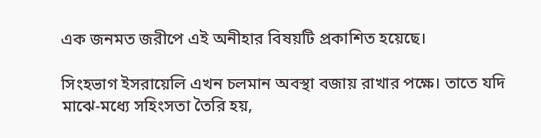এক জনমত জরীপে এই অনীহার বিষয়টি প্রকাশিত হয়েছে।

সিংহভাগ ইসরায়েলি এখন চলমান অবস্থা বজায় রাখার পক্ষে। তাতে যদি মাঝে-মধ্যে সহিংসতা তৈরি হয়,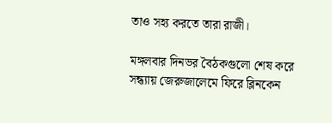তাও সহ্য করতে তারা রাজী।

মঙ্গলবার দিনভর বৈঠকগুলো শেষ করে সন্ধ্যায় জেরুজালেমে ফিরে ব্লিনকেন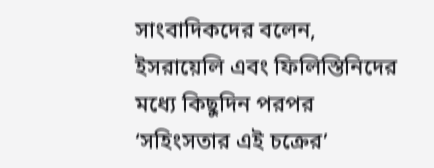সাংবাদিকদের বলেন, ইসরায়েলি এবং ফিলিস্তিনিদের মধ্যে কিছুদিন পরপর ‘সহিংসতার এই চক্রের’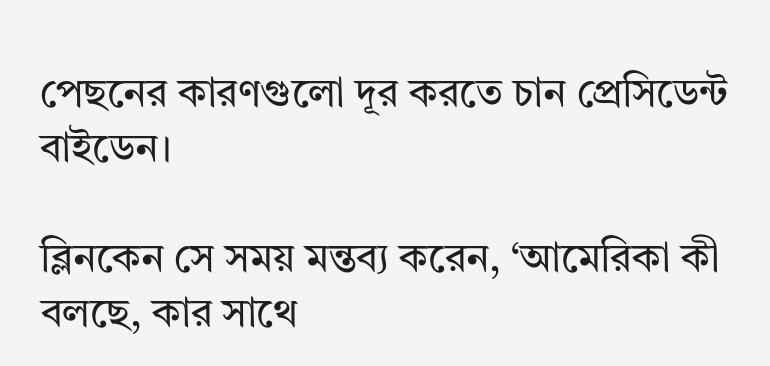পেছনের কারণগুলো দূর করতে চান প্রেসিডেন্ট বাইডেন।

ব্লিনকেন সে সময় মন্তব্য করেন, ‘আমেরিকা কী বলছে, কার সাথে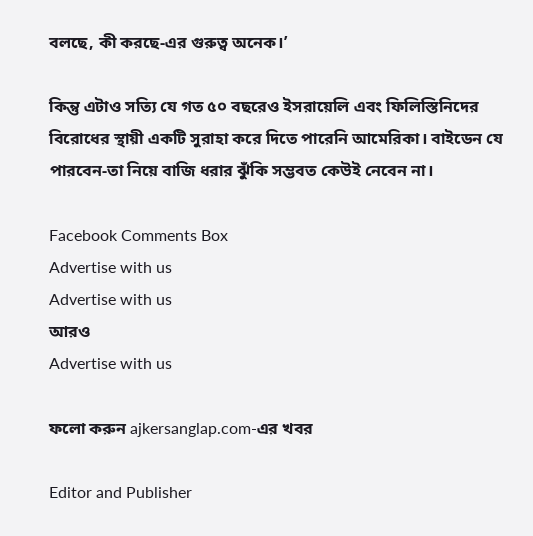বলছে, কী করছে-এর গুরুত্ব অনেক।’

কিন্তু এটাও সত্যি যে গত ৫০ বছরেও ইসরায়েলি এবং ফিলিস্তিনিদের বিরোধের স্থায়ী একটি সুরাহা করে দিতে পারেনি আমেরিকা। বাইডেন যে পারবেন-তা নিয়ে বাজি ধরার ঝুঁকি সম্ভবত কেউই নেবেন না।

Facebook Comments Box
Advertise with us
Advertise with us
আরও
Advertise with us

ফলো করুন ajkersanglap.com-এর খবর

Editor and Publisher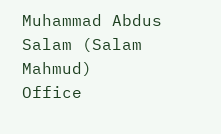Muhammad Abdus Salam (Salam Mahmud)
Office